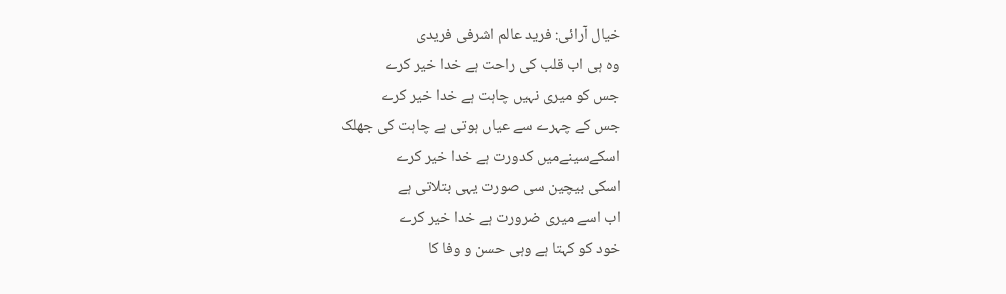خیال آرائی: فرید عالم اشرفی فریدی
وہ ہی اب قلب کی راحت ہے خدا خیر کرے
جس کو میری نہیں چاہت ہے خدا خیر کرے
جس کے چہرے سے عیاں ہوتی ہے چاہت کی جھلک
اسکےسینےمیں کدورت ہے خدا خیر کرے
اسکی بیچین سی صورت یہی بتلاتی ہے
اب اسے میری ضرورت ہے خدا خیر کرے
خود کو کہتا ہے وہی حسن و وفا کا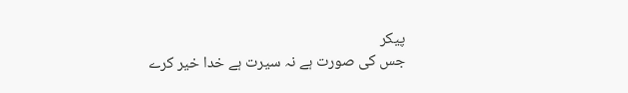پیکر
جس کی صورت ہے نہ سیرت ہے خدا خیر کرے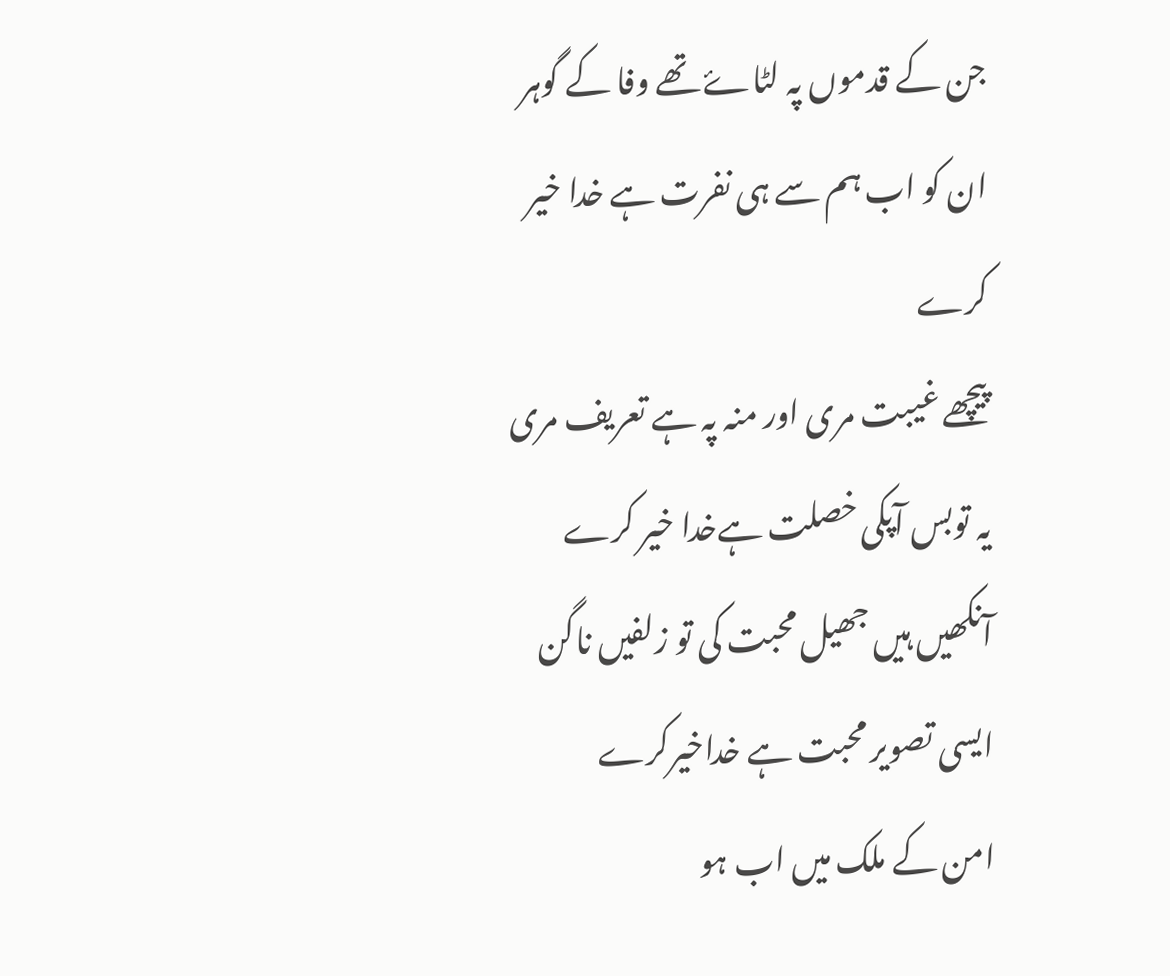جن کے قدموں پہ لٹاۓ تھے وفا کے گوہر
ان کو اب ہم سے ہی نفرت ہے خدا خیر کرے
پیچھے غیبت مری اور منہ پہ ہے تعریف مری
یہ توبس آپکی خصلت ہےخدا خیر کرے
آنکھیں ہیں جھیل محبت کی تو زلفیں ناگن
ایسی تصویر محبت ہے خداخیرکرے
امن کے ملک میں اب ہو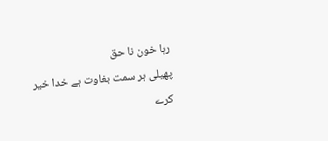رہا خون نا حق
پھیلی ہر سمت بغاوت ہے خدا خیر کرے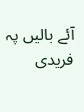آئے بالیں پہ فریدی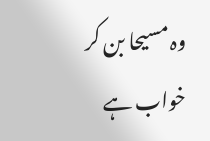وہ مسیحا بن کر
خواب ہے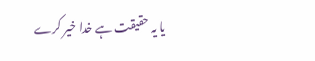یا یہ حقیقت ہے خدا خیر کرے